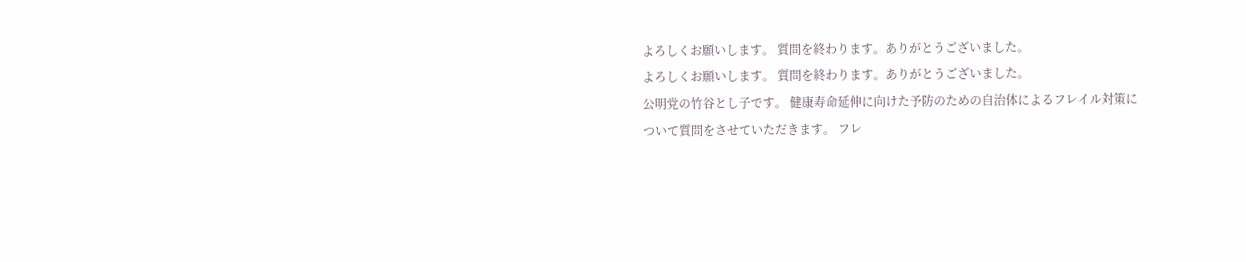よろしくお願いします。 質問を終わります。ありがとうございました。
よろしくお願いします。 質問を終わります。ありがとうございました。
公明党の竹谷とし子です。 健康寿命延伸に向けた予防のための自治体によるフレイル対策について質問をさせていただきます。 フレ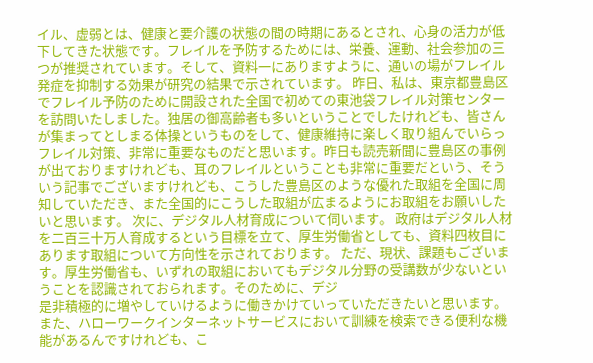イル、虚弱とは、健康と要介護の状態の間の時期にあるとされ、心身の活力が低下してきた状態です。フレイルを予防するためには、栄養、運動、社会参加の三つが推奨されています。そして、資料一にありますように、通いの場がフレイル発症を抑制する効果が研究の結果で示されています。 昨日、私は、東京都豊島区でフレイル予防のために開設された全国で初めての東池袋フレイル対策センターを訪問いたしました。独居の御高齢者も多いということでしたけれども、皆さんが集まってとしまる体操というものをして、健康維持に楽しく取り組んでいらっ
フレイル対策、非常に重要なものだと思います。昨日も読売新聞に豊島区の事例が出ておりますけれども、耳のフレイルということも非常に重要だという、そういう記事でございますけれども、こうした豊島区のような優れた取組を全国に周知していただき、また全国的にこうした取組が広まるようにお取組をお願いしたいと思います。 次に、デジタル人材育成について伺います。 政府はデジタル人材を二百三十万人育成するという目標を立て、厚生労働省としても、資料四枚目にあります取組について方向性を示されております。 ただ、現状、課題もございます。厚生労働省も、いずれの取組においてもデジタル分野の受講数が少ないということを認識されておられます。そのために、デジ
是非積極的に増やしていけるように働きかけていっていただきたいと思います。 また、ハローワークインターネットサービスにおいて訓練を検索できる便利な機能があるんですけれども、こ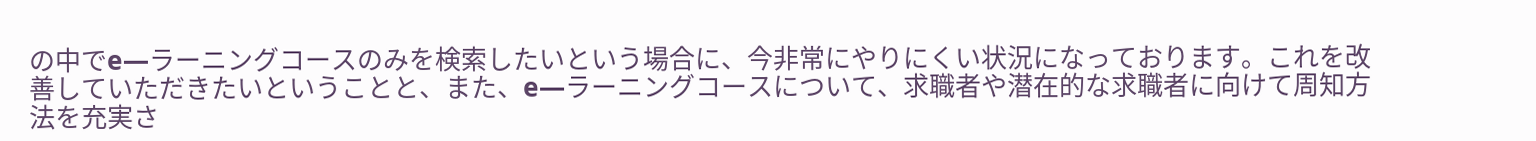の中でe―ラーニングコースのみを検索したいという場合に、今非常にやりにくい状況になっております。これを改善していただきたいということと、また、e―ラーニングコースについて、求職者や潜在的な求職者に向けて周知方法を充実さ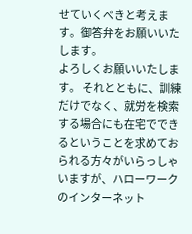せていくべきと考えます。御答弁をお願いいたします。
よろしくお願いいたします。 それとともに、訓練だけでなく、就労を検索する場合にも在宅でできるということを求めておられる方々がいらっしゃいますが、ハローワークのインターネット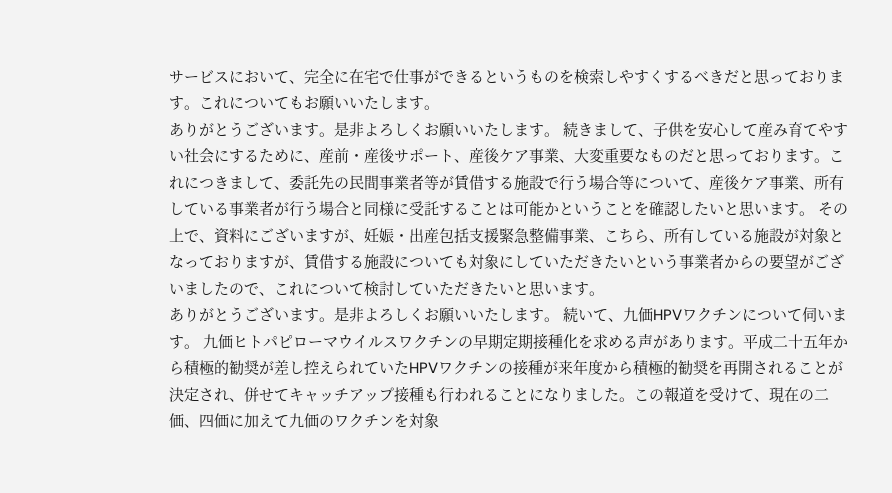サービスにおいて、完全に在宅で仕事ができるというものを検索しやすくするべきだと思っております。これについてもお願いいたします。
ありがとうございます。是非よろしくお願いいたします。 続きまして、子供を安心して産み育てやすい社会にするために、産前・産後サポート、産後ケア事業、大変重要なものだと思っております。これにつきまして、委託先の民間事業者等が賃借する施設で行う場合等について、産後ケア事業、所有している事業者が行う場合と同様に受託することは可能かということを確認したいと思います。 その上で、資料にございますが、妊娠・出産包括支援緊急整備事業、こちら、所有している施設が対象となっておりますが、賃借する施設についても対象にしていただきたいという事業者からの要望がございましたので、これについて検討していただきたいと思います。
ありがとうございます。是非よろしくお願いいたします。 続いて、九価HPVワクチンについて伺います。 九価ヒトパピローマウイルスワクチンの早期定期接種化を求める声があります。平成二十五年から積極的勧奨が差し控えられていたHPVワクチンの接種が来年度から積極的勧奨を再開されることが決定され、併せてキャッチアップ接種も行われることになりました。この報道を受けて、現在の二価、四価に加えて九価のワクチンを対象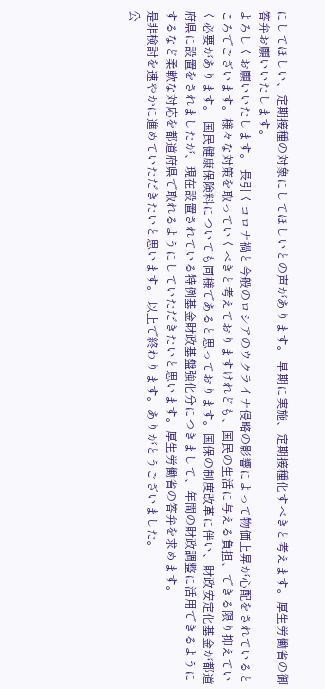にしてほしい、定期接種の対象にしてほしいとの声があります。 早期に実施、定期接種化すべきと考えます。厚生労働省の御答弁お願いいたします。
よろしくお願いいたします。 長引くコロナ禍と今般のロシアのウクライナ侵略の影響によって物価上昇が心配をされているところでございます。様々な対策を取っていくべきと考えておりますけれども、国民の生活に与える負担、できる限り抑えていく必要があります。 国民健康保険料についても同様であると思っております。国保の制度改革に伴い、財政安定化基金が都道府県に設置をされましたが、現在設置されている特例基金財政基盤強化分につきまして、年間の財政調整に活用できるようにするなど柔軟な対応を都道府県で取れるようにしていただきたいと思います。厚生労働省の答弁を求めます。
是非検討を速やかに進めていただきたいと思います。 以上で終わります。ありがとうございました。
公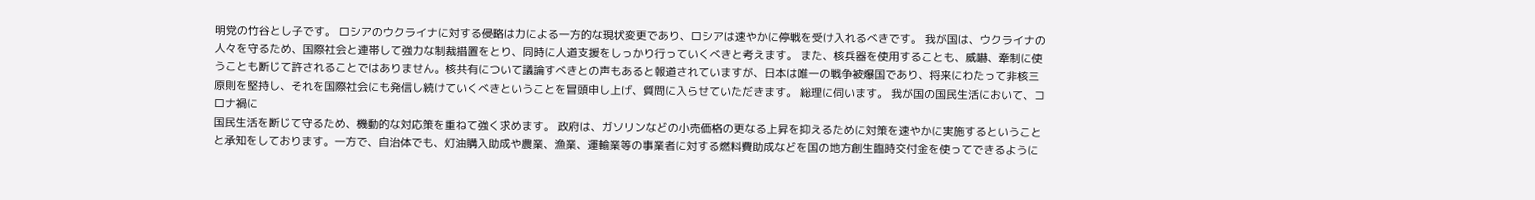明党の竹谷とし子です。 ロシアのウクライナに対する侵略は力による一方的な現状変更であり、ロシアは速やかに停戦を受け入れるべきです。 我が国は、ウクライナの人々を守るため、国際社会と連帯して強力な制裁措置をとり、同時に人道支援をしっかり行っていくべきと考えます。 また、核兵器を使用することも、威嚇、牽制に使うことも断じて許されることではありません。核共有について議論すべきとの声もあると報道されていますが、日本は唯一の戦争被爆国であり、将来にわたって非核三原則を堅持し、それを国際社会にも発信し続けていくべきということを冒頭申し上げ、質問に入らせていただきます。 総理に伺います。 我が国の国民生活において、コロナ禍に
国民生活を断じて守るため、機動的な対応策を重ねて強く求めます。 政府は、ガソリンなどの小売価格の更なる上昇を抑えるために対策を速やかに実施するということと承知をしております。一方で、自治体でも、灯油購入助成や農業、漁業、運輸業等の事業者に対する燃料費助成などを国の地方創生臨時交付金を使ってできるように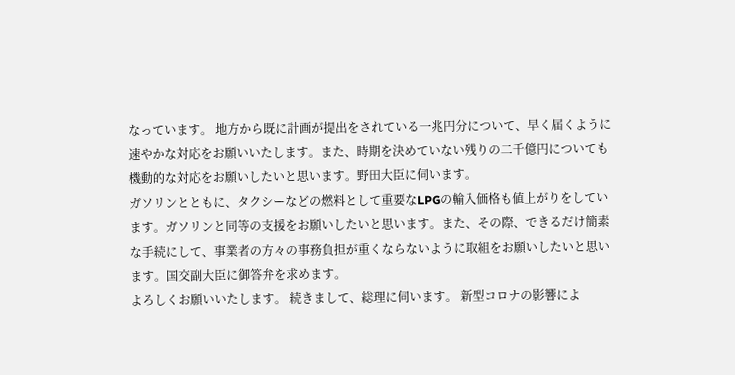なっています。 地方から既に計画が提出をされている一兆円分について、早く届くように速やかな対応をお願いいたします。また、時期を決めていない残りの二千億円についても機動的な対応をお願いしたいと思います。野田大臣に伺います。
ガソリンとともに、タクシーなどの燃料として重要なLPGの輸入価格も値上がりをしています。ガソリンと同等の支援をお願いしたいと思います。また、その際、できるだけ簡素な手続にして、事業者の方々の事務負担が重くならないように取組をお願いしたいと思います。国交副大臣に御答弁を求めます。
よろしくお願いいたします。 続きまして、総理に伺います。 新型コロナの影響によ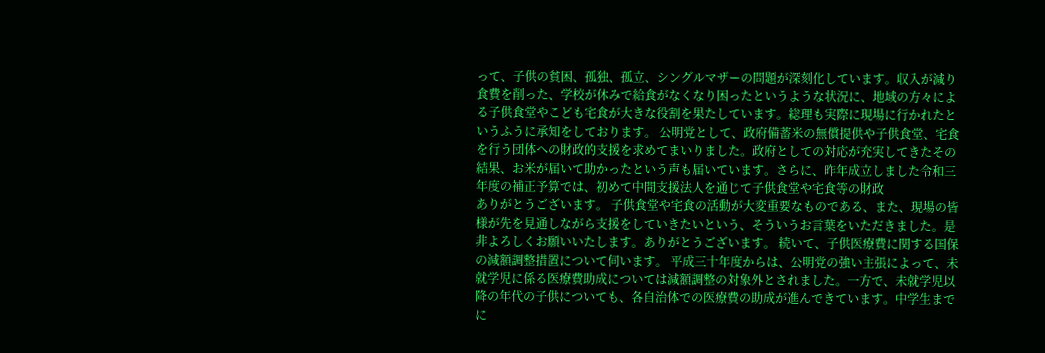って、子供の貧困、孤独、孤立、シングルマザーの問題が深刻化しています。収入が減り食費を削った、学校が休みで給食がなくなり困ったというような状況に、地域の方々による子供食堂やこども宅食が大きな役割を果たしています。総理も実際に現場に行かれたというふうに承知をしております。 公明党として、政府備蓄米の無償提供や子供食堂、宅食を行う団体への財政的支援を求めてまいりました。政府としての対応が充実してきたその結果、お米が届いて助かったという声も届いています。さらに、昨年成立しました令和三年度の補正予算では、初めて中間支援法人を通じて子供食堂や宅食等の財政
ありがとうございます。 子供食堂や宅食の活動が大変重要なものである、また、現場の皆様が先を見通しながら支援をしていきたいという、そういうお言葉をいただきました。是非よろしくお願いいたします。ありがとうございます。 続いて、子供医療費に関する国保の減額調整措置について伺います。 平成三十年度からは、公明党の強い主張によって、未就学児に係る医療費助成については減額調整の対象外とされました。一方で、未就学児以降の年代の子供についても、各自治体での医療費の助成が進んできています。中学生までに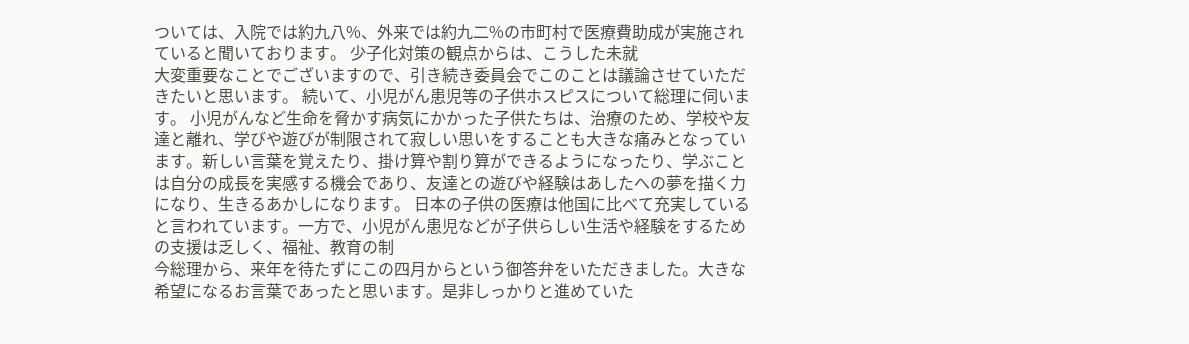ついては、入院では約九八%、外来では約九二%の市町村で医療費助成が実施されていると聞いております。 少子化対策の観点からは、こうした未就
大変重要なことでございますので、引き続き委員会でこのことは議論させていただきたいと思います。 続いて、小児がん患児等の子供ホスピスについて総理に伺います。 小児がんなど生命を脅かす病気にかかった子供たちは、治療のため、学校や友達と離れ、学びや遊びが制限されて寂しい思いをすることも大きな痛みとなっています。新しい言葉を覚えたり、掛け算や割り算ができるようになったり、学ぶことは自分の成長を実感する機会であり、友達との遊びや経験はあしたへの夢を描く力になり、生きるあかしになります。 日本の子供の医療は他国に比べて充実していると言われています。一方で、小児がん患児などが子供らしい生活や経験をするための支援は乏しく、福祉、教育の制
今総理から、来年を待たずにこの四月からという御答弁をいただきました。大きな希望になるお言葉であったと思います。是非しっかりと進めていた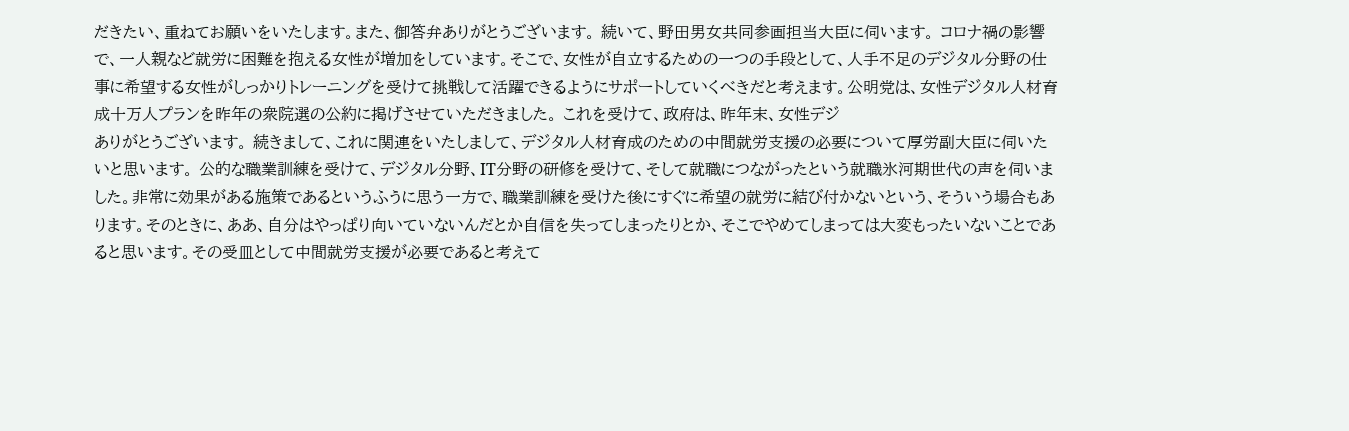だきたい、重ねてお願いをいたします。また、御答弁ありがとうございます。 続いて、野田男女共同参画担当大臣に伺います。 コロナ禍の影響で、一人親など就労に困難を抱える女性が増加をしています。そこで、女性が自立するための一つの手段として、人手不足のデジタル分野の仕事に希望する女性がしっかりトレーニングを受けて挑戦して活躍できるようにサポートしていくべきだと考えます。公明党は、女性デジタル人材育成十万人プランを昨年の衆院選の公約に掲げさせていただきました。 これを受けて、政府は、昨年末、女性デジ
ありがとうございます。 続きまして、これに関連をいたしまして、デジタル人材育成のための中間就労支援の必要について厚労副大臣に伺いたいと思います。 公的な職業訓練を受けて、デジタル分野、IT分野の研修を受けて、そして就職につながったという就職氷河期世代の声を伺いました。非常に効果がある施策であるというふうに思う一方で、職業訓練を受けた後にすぐに希望の就労に結び付かないという、そういう場合もあります。そのときに、ああ、自分はやっぱり向いていないんだとか自信を失ってしまったりとか、そこでやめてしまっては大変もったいないことであると思います。その受皿として中間就労支援が必要であると考えて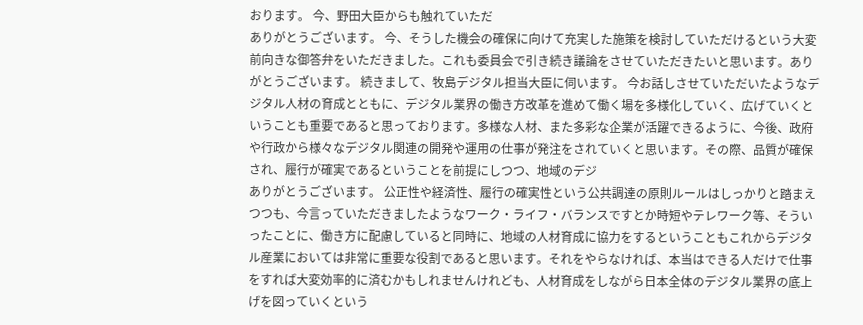おります。 今、野田大臣からも触れていただ
ありがとうございます。 今、そうした機会の確保に向けて充実した施策を検討していただけるという大変前向きな御答弁をいただきました。これも委員会で引き続き議論をさせていただきたいと思います。ありがとうございます。 続きまして、牧島デジタル担当大臣に伺います。 今お話しさせていただいたようなデジタル人材の育成とともに、デジタル業界の働き方改革を進めて働く場を多様化していく、広げていくということも重要であると思っております。多様な人材、また多彩な企業が活躍できるように、今後、政府や行政から様々なデジタル関連の開発や運用の仕事が発注をされていくと思います。その際、品質が確保され、履行が確実であるということを前提にしつつ、地域のデジ
ありがとうございます。 公正性や経済性、履行の確実性という公共調達の原則ルールはしっかりと踏まえつつも、今言っていただきましたようなワーク・ライフ・バランスですとか時短やテレワーク等、そういったことに、働き方に配慮していると同時に、地域の人材育成に協力をするということもこれからデジタル産業においては非常に重要な役割であると思います。それをやらなければ、本当はできる人だけで仕事をすれば大変効率的に済むかもしれませんけれども、人材育成をしながら日本全体のデジタル業界の底上げを図っていくという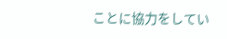ことに協力をしてい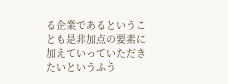る企業であるということも是非加点の要素に加えていっていただきたいというふう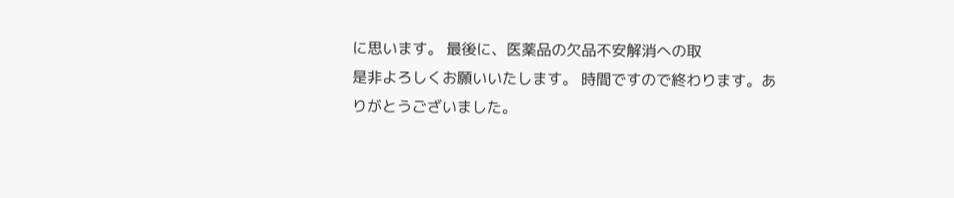に思います。 最後に、医薬品の欠品不安解消への取
是非よろしくお願いいたします。 時間ですので終わります。ありがとうございました。